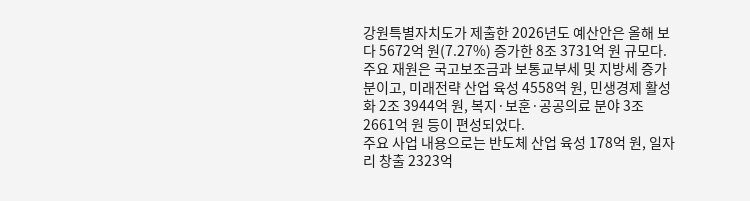강원특별자치도가 제출한 2026년도 예산안은 올해 보다 5672억 원(7.27%) 증가한 8조 3731억 원 규모다.
주요 재원은 국고보조금과 보통교부세 및 지방세 증가분이고, 미래전략 산업 육성 4558억 원, 민생경제 활성화 2조 3944억 원, 복지·보훈·공공의료 분야 3조 2661억 원 등이 편성되었다.
주요 사업 내용으로는 반도체 산업 육성 178억 원, 일자리 창출 2323억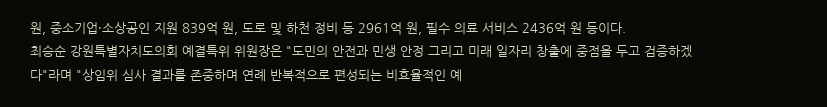원, 중소기업·소상공인 지원 839억 원, 도로 및 하천 정비 등 2961억 원, 필수 의료 서비스 2436억 원 등이다.
최승순 강원특별자치도의회 예결특위 위원장은 "도민의 안전과 민생 안정 그리고 미래 일자리 창출에 중점을 두고 검증하겠다"라며 "상임위 심사 결과를 존중하며 연례 반복적으로 편성되는 비효율적인 예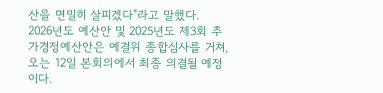산을 면밀히 살피겠다"라고 말했다.
2026년도 예산안 및 2025년도 제3회 추가경정예산안은 예결위 종합심사를 거쳐, 오는 12일 본회의에서 최종 의결될 예정이다.